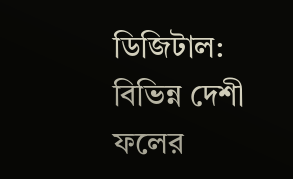ডিজিটাল: বিভিন্ন দেশী ফলের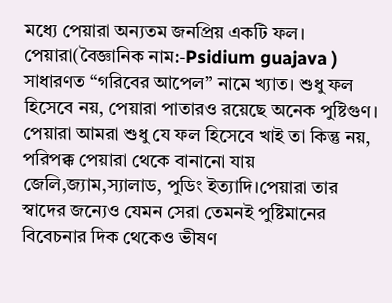মধ্যে পেয়ারা অন্যতম জনপ্রিয় একটি ফল। পেয়ারা(বৈজ্ঞানিক নাম:-Psidium guajava ) সাধারণত “গরিবের আপেল” নামে খ্যাত। শুধু ফল হিসেবে নয়, পেয়ারা পাতারও রয়েছে অনেক পুষ্টিগুণ।
পেয়ারা আমরা শুধু যে ফল হিসেবে খাই তা কিন্তু নয়, পরিপক্ক পেয়ারা থেকে বানানো যায় জেলি,জ্যাম,স্যালাড, পুডিং ইত্যাদি।পেয়ারা তার স্বাদের জন্যেও যেমন সেরা তেমনই পুষ্টিমানের বিবেচনার দিক থেকেও ভীষণ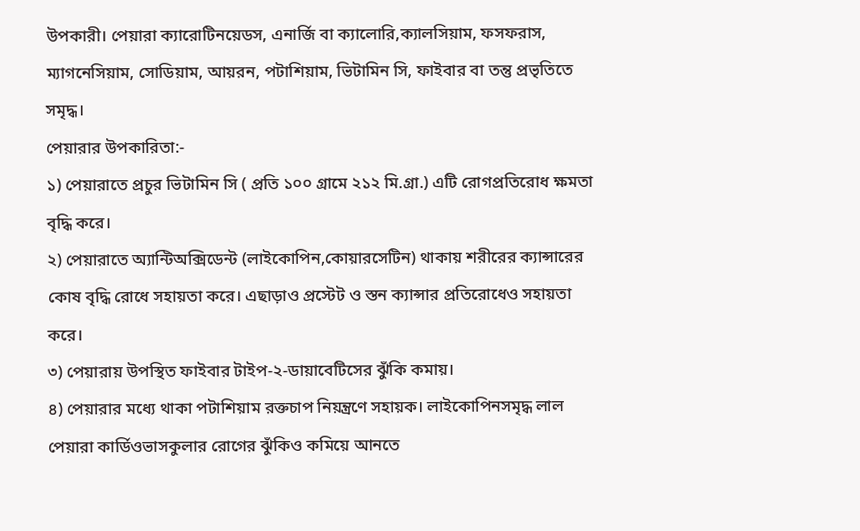উপকারী। পেয়ারা ক্যারোটিনয়েডস, এনার্জি বা ক্যালোরি,ক্যালসিয়াম, ফসফরাস, ম্যাগনেসিয়াম, সোডিয়াম, আয়রন, পটাশিয়াম, ভিটামিন সি, ফাইবার বা তন্তু প্রভৃতিতে সমৃদ্ধ।
পেয়ারার উপকারিতা:-
১) পেয়ারাতে প্রচুর ভিটামিন সি ( প্রতি ১০০ গ্ৰামে ২১২ মি.গ্ৰা.) এটি রোগপ্রতিরোধ ক্ষমতা বৃদ্ধি করে।
২) পেয়ারাতে অ্যান্টিঅক্সিডেন্ট (লাইকোপিন,কোয়ারসেটিন) থাকায় শরীরের ক্যান্সারের কোষ বৃদ্ধি রোধে সহায়তা করে। এছাড়াও প্রস্টেট ও স্তন ক্যান্সার প্রতিরোধেও সহায়তা করে।
৩) পেয়ারায় উপস্থিত ফাইবার টাইপ-২-ডায়াবেটিসের ঝুঁকি কমায়।
৪) পেয়ারার মধ্যে থাকা পটাশিয়াম রক্তচাপ নিয়ন্ত্রণে সহায়ক। লাইকোপিনসমৃদ্ধ লাল পেয়ারা কার্ডিওভাসকুলার রোগের ঝুঁকিও কমিয়ে আনতে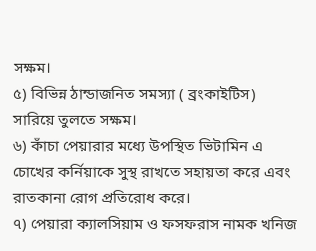সক্ষম।
৫) বিভিন্ন ঠান্ডাজনিত সমস্যা ( ব্রংকাইটিস) সারিয়ে তুলতে সক্ষম।
৬) কাঁচা পেয়ারার মধ্যে উপস্থিত ভিটামিন এ চোখের কর্নিয়াকে সুস্থ রাখতে সহায়তা করে এবং রাতকানা রোগ প্রতিরোধ করে।
৭) পেয়ারা ক্যালসিয়াম ও ফসফরাস নামক খনিজ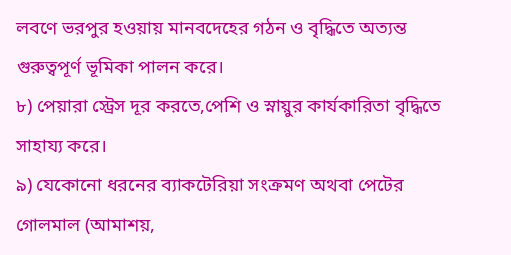লবণে ভরপুর হওয়ায় মানবদেহের গঠন ও বৃদ্ধিতে অত্যন্ত গুরুত্বপূর্ণ ভূমিকা পালন করে।
৮) পেয়ারা স্ট্রেস দূর করতে,পেশি ও স্নায়ুর কার্যকারিতা বৃদ্ধিতে সাহায্য করে।
৯) যেকোনো ধরনের ব্যাকটেরিয়া সংক্রমণ অথবা পেটের গোলমাল (আমাশয়,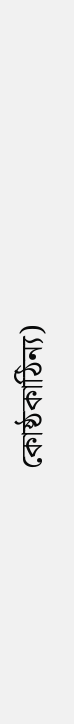কোষ্ঠকাঠিন্য)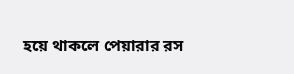হয়ে থাকলে পেয়ারার রস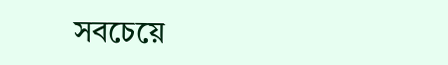সবচেয়ে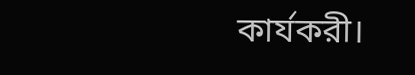কার্যকরী।